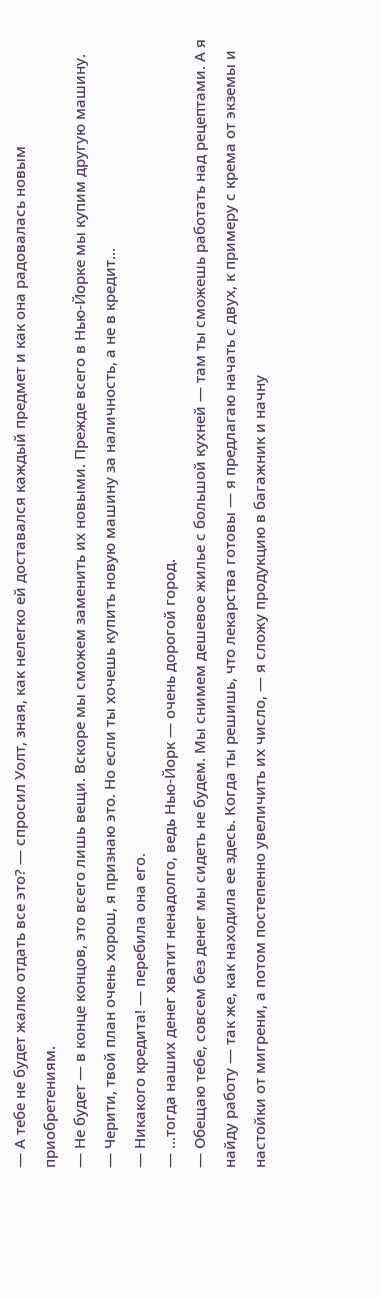— А тебе не будет жалко отдать все это? — спросил Уолт, зная, как нелегко ей доставался каждый предмет и как она радовалась новым приобретениям.
— Не будет — в конце концов, это всего лишь вещи. Вскоре мы сможем заменить их новыми. Прежде всего в Нью-Йорке мы купим другую машину.
— Черити, твой план очень хорош, я признаю это. Но если ты хочешь купить новую машину за наличность, а не в кредит…
— Никакого кредита! — перебила она его.
— …тогда наших денег хватит ненадолго, ведь Нью-Йорк — очень дорогой город.
— Обещаю тебе, совсем без денег мы сидеть не будем. Мы снимем дешевое жилье с большой кухней — там ты сможешь работать над рецептами. А я найду работу — так же, как находила ее здесь. Когда ты решишь, что лекарства готовы — я предлагаю начать с двух, к примеру с крема от экземы и настойки от мигрени, а потом постепенно увеличить их число, — я сложу продукцию в багажник и начну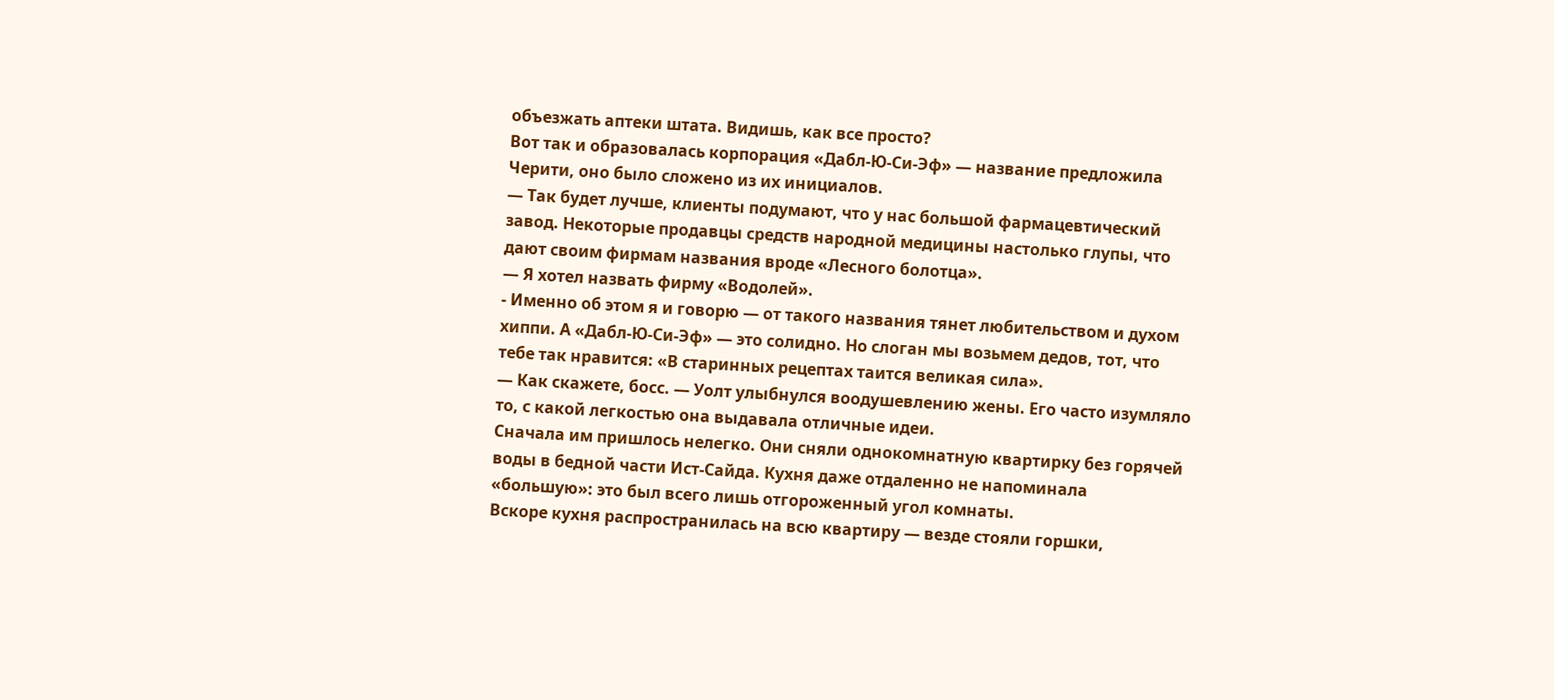объезжать аптеки штата. Видишь, как все просто?
Вот так и образовалась корпорация «Дабл-Ю-Си-Эф» — название предложила Черити, оно было сложено из их инициалов.
— Так будет лучше, клиенты подумают, что у нас большой фармацевтический завод. Некоторые продавцы средств народной медицины настолько глупы, что дают своим фирмам названия вроде «Лесного болотца».
— Я хотел назвать фирму «Водолей».
- Именно об этом я и говорю — от такого названия тянет любительством и духом хиппи. А «Дабл-Ю-Си-Эф» — это солидно. Но слоган мы возьмем дедов, тот, что тебе так нравится: «В старинных рецептах таится великая сила».
— Как скажете, босс. — Уолт улыбнулся воодушевлению жены. Его часто изумляло то, с какой легкостью она выдавала отличные идеи.
Сначала им пришлось нелегко. Они сняли однокомнатную квартирку без горячей воды в бедной части Ист-Сайда. Кухня даже отдаленно не напоминала «большую»: это был всего лишь отгороженный угол комнаты.
Вскоре кухня распространилась на всю квартиру — везде стояли горшки,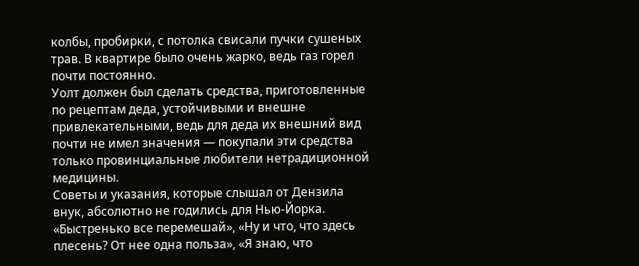колбы, пробирки, с потолка свисали пучки сушеных трав. В квартире было очень жарко, ведь газ горел почти постоянно.
Уолт должен был сделать средства, приготовленные по рецептам деда, устойчивыми и внешне привлекательными, ведь для деда их внешний вид почти не имел значения — покупали эти средства только провинциальные любители нетрадиционной медицины.
Советы и указания, которые слышал от Дензила внук, абсолютно не годились для Нью-Йорка.
«Быстренько все перемешай», «Ну и что, что здесь плесень? От нее одна польза», «Я знаю, что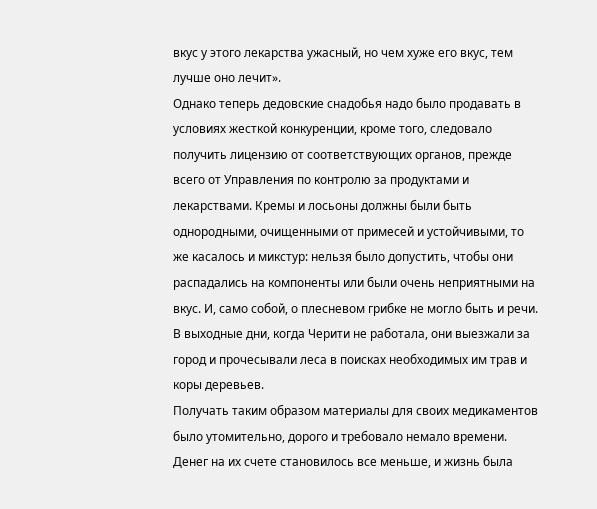вкус у этого лекарства ужасный, но чем хуже его вкус, тем лучше оно лечит».
Однако теперь дедовские снадобья надо было продавать в условиях жесткой конкуренции, кроме того, следовало получить лицензию от соответствующих органов, прежде всего от Управления по контролю за продуктами и лекарствами. Кремы и лосьоны должны были быть однородными, очищенными от примесей и устойчивыми, то же касалось и микстур: нельзя было допустить, чтобы они распадались на компоненты или были очень неприятными на вкус. И, само собой, о плесневом грибке не могло быть и речи.
В выходные дни, когда Черити не работала, они выезжали за город и прочесывали леса в поисках необходимых им трав и коры деревьев.
Получать таким образом материалы для своих медикаментов было утомительно, дорого и требовало немало времени. Денег на их счете становилось все меньше, и жизнь была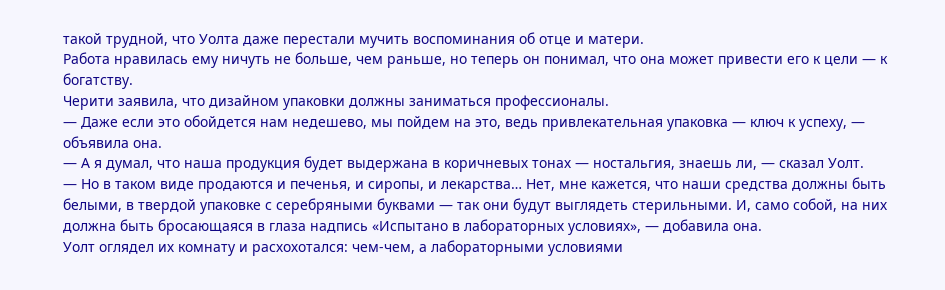такой трудной, что Уолта даже перестали мучить воспоминания об отце и матери.
Работа нравилась ему ничуть не больше, чем раньше, но теперь он понимал, что она может привести его к цели — к богатству.
Черити заявила, что дизайном упаковки должны заниматься профессионалы.
— Даже если это обойдется нам недешево, мы пойдем на это, ведь привлекательная упаковка — ключ к успеху, — объявила она.
— А я думал, что наша продукция будет выдержана в коричневых тонах — ностальгия, знаешь ли, — сказал Уолт.
— Но в таком виде продаются и печенья, и сиропы, и лекарства… Нет, мне кажется, что наши средства должны быть белыми, в твердой упаковке с серебряными буквами — так они будут выглядеть стерильными. И, само собой, на них должна быть бросающаяся в глаза надпись «Испытано в лабораторных условиях», — добавила она.
Уолт оглядел их комнату и расхохотался: чем-чем, а лабораторными условиями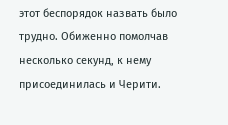этот беспорядок назвать было трудно. Обиженно помолчав несколько секунд, к нему присоединилась и Черити.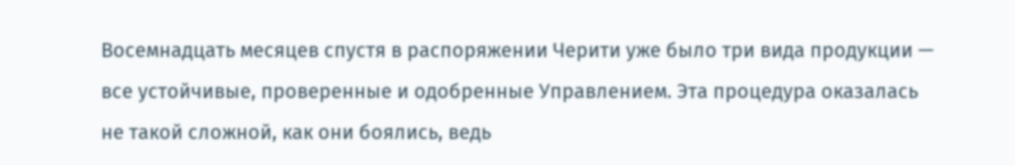Восемнадцать месяцев спустя в распоряжении Черити уже было три вида продукции — все устойчивые, проверенные и одобренные Управлением. Эта процедура оказалась не такой сложной, как они боялись, ведь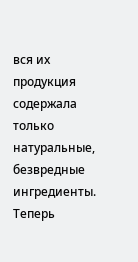вся их продукция содержала только натуральные, безвредные ингредиенты. Теперь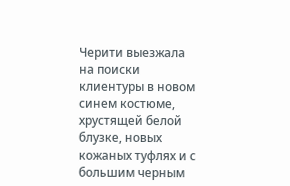Черити выезжала на поиски клиентуры в новом синем костюме, хрустящей белой блузке, новых кожаных туфлях и с большим черным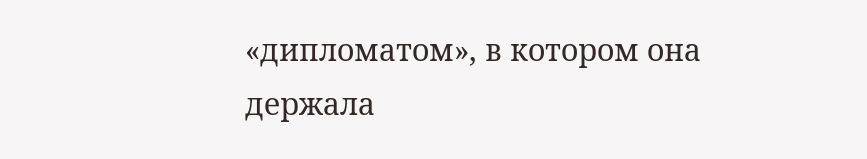«дипломатом», в котором она держала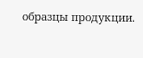образцы продукции.